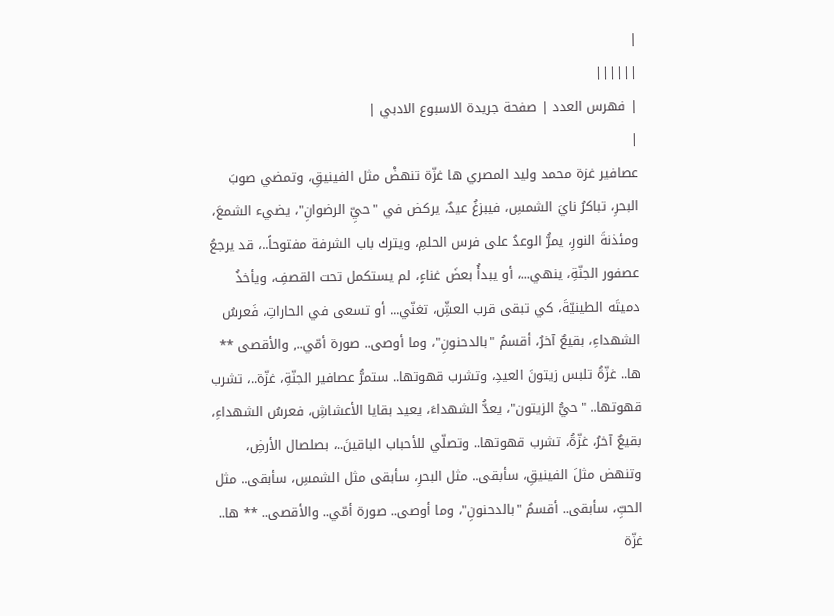|
||||||
| فهرس العدد | صفحة جريدة الاسبوع الادبي |
|
عصافير غزة محمد وليد المصري ها غزّة تنهضْ مثل الفينيقِ، وتمضي صوبَ البحرِ، تباكرُ نايَ الشمسِ، فيبزغُ عيدٌ، يركض في "حيِّ الرضوانِ"، يضيء الشمعَ، ومئذنةَ النورِ، يمرُّ الوعدُ على فرس الحلمِ، ويترك باب الشرفة مفتوحاً..، قد يرجعُ عصفور الجنّةِ، ينهي...، أو يبدأُ بعضَ غناءٍ، لم يستكمل تحت القصفِ، ويأخذُ دميتَه الطينيّةَ، كي تبقى قرب العشِّ، تغنّي... أو تسعى في الحاراتِ، فَعرسُ الشهداءِ، بقيعٌ آخرُ، أقسمُ "بالدحنونِ"، وما أوصى.. صورة أمّي.., والأقصى ** ها.. غزّةُ تلبس زيتونَ العيدِ، وتشرب قهوتها.. ستمرُّ عصافير الجنّةِ، غزّة..، تشرب قهوتها.. "حيُّ الزيتون"، يعدُّ الشهداءَ، يعيد بقايا الأعشاشِ، فعرسُ الشهداءِ، بقيعٌ آخرُ، غزّةُ، تشرب قهوتها.. وتصلّي للأحباب الباقينَ..، بصلصال الأرضِ، وتنهض مثلَ الفينيقِ، سأبقى.. مثل البحرِ، سأبقى مثل الشمسِ، سأبقى.. مثل الحبِّ، سأبقى.. أقسمُ "بالدحنونِ"، وما أوصى.. صورة أمّي.. والأقصى.. ** ها.. غزّة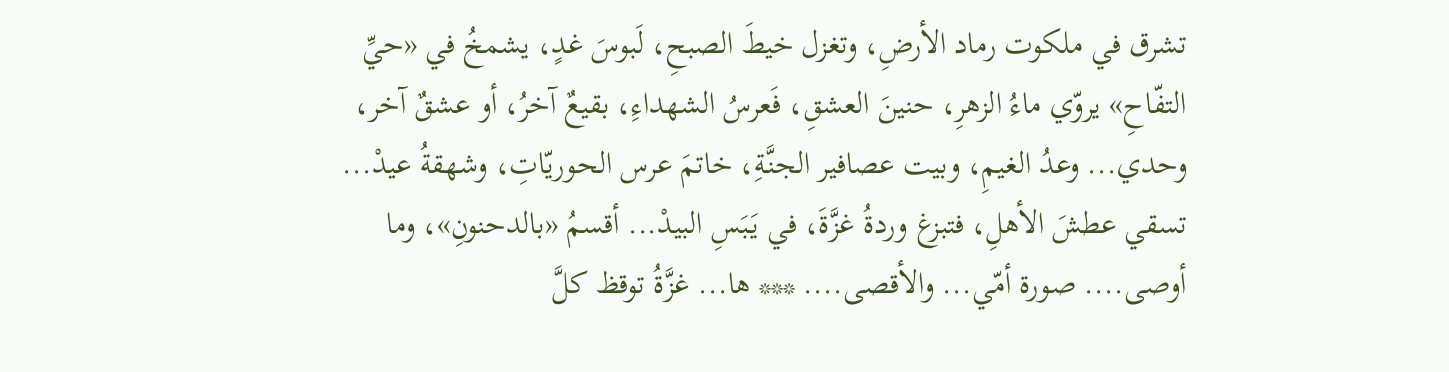تشرق في ملكوت رماد الأرضِ، وتغزل خيطَ الصبحِ، لَبوسَ غدٍ، يشمخُ في «حيِّ التفّاحِ» يروّي ماءُ الزهرِ، حنينَ العشقِ، فَعرسُ الشهداءِ، بقيعٌ آخرُ، أو عشقٌ آخر، وحدي... وعدُ الغيمِ، وبيت عصافير الجنَّةِ، خاتمَ عرس الحوريّاتِ، وشهقةُ عيدْ... تسقي عطشَ الأهلِ، فتبزغ وردةُ غزَّةَ، في يَبَسِ البيدْ... أقسمُ «بالدحنونِ»، وما أوصى.... صورة أمّي... والأقصى.... *** ها... غزَّةُ توقظ كلَّ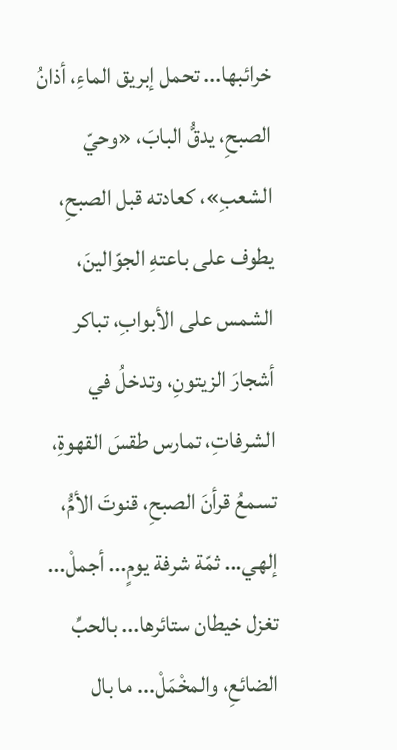خرائبها... تحمل إبريق الماءِ، أذانُ الصبحِ، يدقُّ البابَ، «وحيّ الشعبِ»، كعادته قبل الصبحِ، يطوف على باعتهِ الجوّالينَ، الشمس على الأبوابِ، تباكر أشجارَ الزيتونِ، وتدخلُ في الشرفاتِ، تمارس طقسَ القهوةِ، تسمعُ قرأنَ الصبحِ، قنوتَ الأمُّ، إلهي... ثمّة شرفة يومٍ... أجملْ... تغزل خيطان ستائرها... بالحبِّ الضائعِ، والمخْمَلْ... ما بال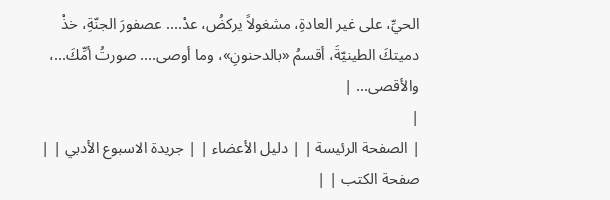الحيِّ، على غير العادةِ، مشغولاً يركضُ، عدْ.... عصفورَ الجنّةِ، خذْ دميتكَ الطينيّةَ، أقسمُ «بالدحنونِ»، وما أوصى.... صورتُ أمِّكَ...، والأقصى... |
|
| الصفحة الرئيسة | | دليل الأعضاء | | جريدة الاسبوع الأدبي | | صفحة الكتب | |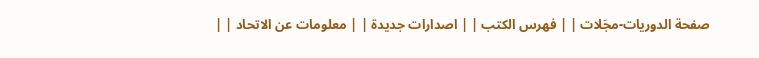صفحة الدوريات-مجَلات | | فهرس الكتب | | اصدارات جديدة | | معلومات عن الاتحاد | |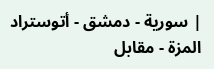| سورية - دمشق - أتوستراد المزة - مقابل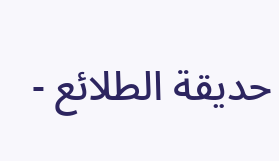حديقة الطلائع -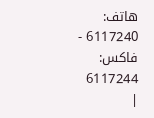هاتف: 6117240 - فاكس: 6117244 |